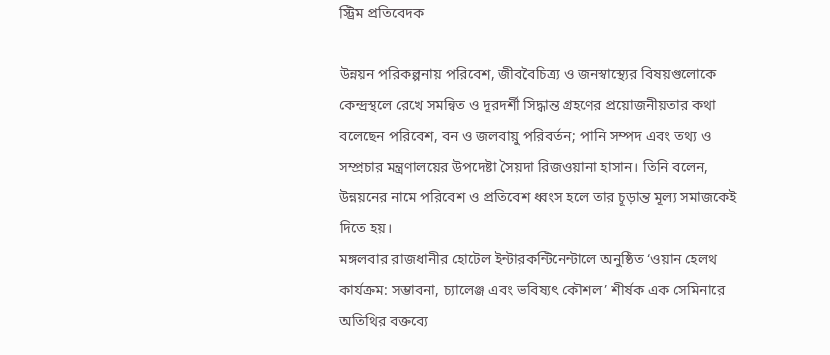স্ট্রিম প্রতিবেদক

উন্নয়ন পরিকল্পনায় পরিবেশ, জীববৈচিত্র্য ও জনস্বাস্থ্যের বিষয়গুলোকে কেন্দ্রস্থলে রেখে সমন্বিত ও দূরদর্শী সিদ্ধান্ত গ্রহণের প্রয়োজনীয়তার কথা বলেছেন পরিবেশ, বন ও জলবায়ু পরিবর্তন; পানি সম্পদ এবং তথ্য ও সম্প্রচার মন্ত্রণালয়ের উপদেষ্টা সৈয়দা রিজওয়ানা হাসান। তিনি বলেন, উন্নয়নের নামে পরিবেশ ও প্রতিবেশ ধ্বংস হলে তার চূড়ান্ত মূল্য সমাজকেই দিতে হয়।
মঙ্গলবার রাজধানীর হোটেল ইন্টারকন্টিনেন্টালে অনুষ্ঠিত ‘ওয়ান হেলথ কার্যক্রম: সম্ভাবনা, চ্যালেঞ্জ এবং ভবিষ্যৎ কৌশল’ শীর্ষক এক সেমিনারে অতিথির বক্তব্যে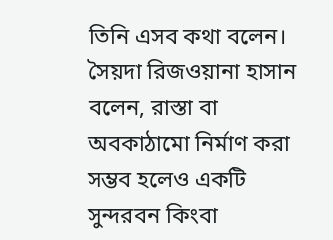তিনি এসব কথা বলেন।
সৈয়দা রিজওয়ানা হাসান বলেন, রাস্তা বা অবকাঠামো নির্মাণ করা সম্ভব হলেও একটি সুন্দরবন কিংবা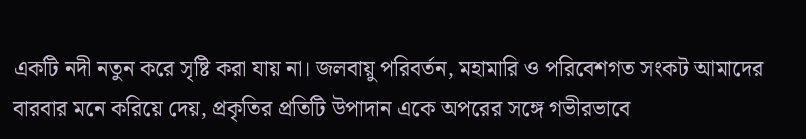একটি নদী নতুন করে সৃষ্টি করা যায় না। জলবায়ু পরিবর্তন, মহামারি ও পরিবেশগত সংকট আমাদের বারবার মনে করিয়ে দেয়, প্রকৃতির প্রতিটি উপাদান একে অপরের সঙ্গে গভীরভাবে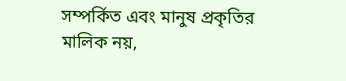সম্পর্কিত এবং মানুষ প্রকৃতির মালিক নয়,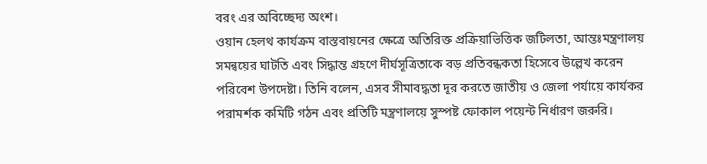বরং এর অবিচ্ছেদ্য অংশ।
ওয়ান হেলথ কার্যক্রম বাস্তবায়নের ক্ষেত্রে অতিরিক্ত প্রক্রিয়াভিত্তিক জটিলতা, আন্তঃমন্ত্রণালয় সমন্বয়ের ঘাটতি এবং সিদ্ধান্ত গ্রহণে দীর্ঘসূত্রিতাকে বড় প্রতিবন্ধকতা হিসেবে উল্লেখ করেন পরিবেশ উপদেষ্টা। তিনি বলেন, এসব সীমাবদ্ধতা দূর করতে জাতীয় ও জেলা পর্যায়ে কার্যকর পরামর্শক কমিটি গঠন এবং প্রতিটি মন্ত্রণালয়ে সুস্পষ্ট ফোকাল পয়েন্ট নির্ধারণ জরুরি।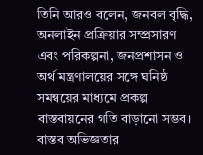তিনি আরও বলেন, জনবল বৃদ্ধি, অনলাইন প্রক্রিয়ার সম্প্রসারণ এবং পরিকল্পনা, জনপ্রশাসন ও অর্থ মন্ত্রণালয়ের সঙ্গে ঘনিষ্ঠ সমন্বয়ের মাধ্যমে প্রকল্প বাস্তবায়নের গতি বাড়ানো সম্ভব। বাস্তব অভিজ্ঞতার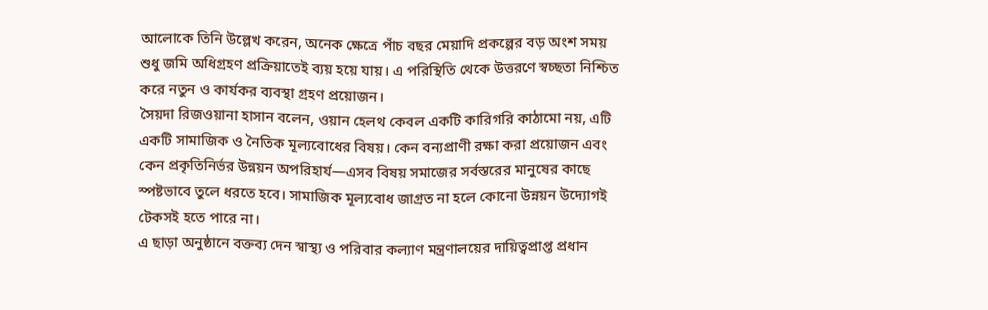আলোকে তিনি উল্লেখ করেন, অনেক ক্ষেত্রে পাঁচ বছর মেয়াদি প্রকল্পের বড় অংশ সময় শুধু জমি অধিগ্রহণ প্রক্রিয়াতেই ব্যয় হয়ে যায়। এ পরিস্থিতি থেকে উত্তরণে স্বচ্ছতা নিশ্চিত করে নতুন ও কার্যকর ব্যবস্থা গ্রহণ প্রয়োজন।
সৈয়দা রিজওয়ানা হাসান বলেন, ওয়ান হেলথ কেবল একটি কারিগরি কাঠামো নয়, এটি একটি সামাজিক ও নৈতিক মূল্যবোধের বিষয়। কেন বন্যপ্রাণী রক্ষা করা প্রয়োজন এবং কেন প্রকৃতিনির্ভর উন্নয়ন অপরিহার্য—এসব বিষয় সমাজের সর্বস্তরের মানুষের কাছে স্পষ্টভাবে তুলে ধরতে হবে। সামাজিক মূল্যবোধ জাগ্রত না হলে কোনো উন্নয়ন উদ্যোগই টেকসই হতে পারে না।
এ ছাড়া অনুষ্ঠানে বক্তব্য দেন স্বাস্থ্য ও পরিবার কল্যাণ মন্ত্রণালয়ের দায়িত্বপ্রাপ্ত প্রধান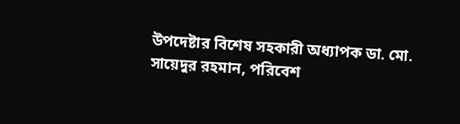উপদেষ্টার বিশেষ সহকারী অধ্যাপক ডা. মো. সায়েদুর রহমান, পরিবেশ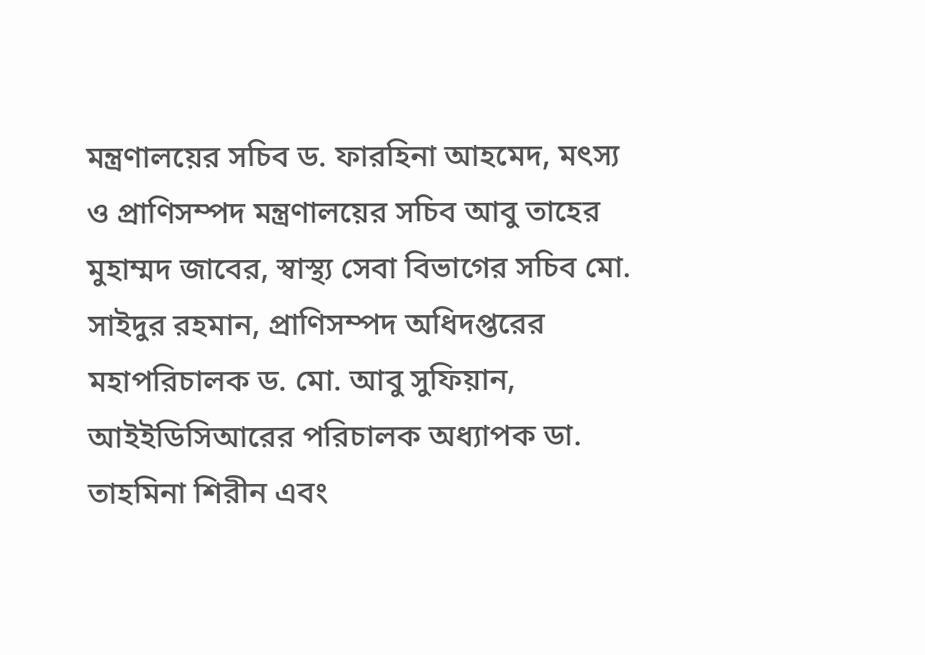মন্ত্রণালয়ের সচিব ড. ফারহিনা আহমেদ, মৎস্য ও প্রাণিসম্পদ মন্ত্রণালয়ের সচিব আবু তাহের মুহাম্মদ জাবের, স্বাস্থ্য সেবা বিভাগের সচিব মো. সাইদুর রহমান, প্রাণিসম্পদ অধিদপ্তরের মহাপরিচালক ড. মো. আবু সুফিয়ান, আইইডিসিআরের পরিচালক অধ্যাপক ডা. তাহমিনা শিরীন এবং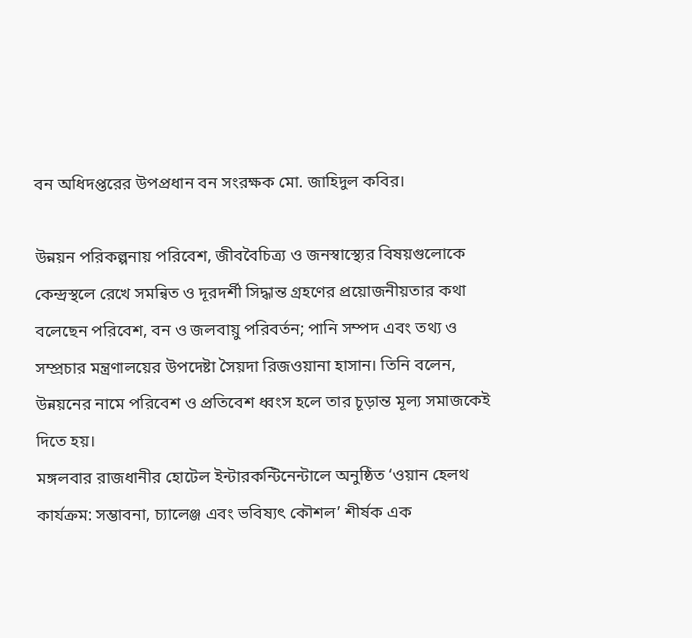বন অধিদপ্তরের উপপ্রধান বন সংরক্ষক মো. জাহিদুল কবির।

উন্নয়ন পরিকল্পনায় পরিবেশ, জীববৈচিত্র্য ও জনস্বাস্থ্যের বিষয়গুলোকে কেন্দ্রস্থলে রেখে সমন্বিত ও দূরদর্শী সিদ্ধান্ত গ্রহণের প্রয়োজনীয়তার কথা বলেছেন পরিবেশ, বন ও জলবায়ু পরিবর্তন; পানি সম্পদ এবং তথ্য ও সম্প্রচার মন্ত্রণালয়ের উপদেষ্টা সৈয়দা রিজওয়ানা হাসান। তিনি বলেন, উন্নয়নের নামে পরিবেশ ও প্রতিবেশ ধ্বংস হলে তার চূড়ান্ত মূল্য সমাজকেই দিতে হয়।
মঙ্গলবার রাজধানীর হোটেল ইন্টারকন্টিনেন্টালে অনুষ্ঠিত ‘ওয়ান হেলথ কার্যক্রম: সম্ভাবনা, চ্যালেঞ্জ এবং ভবিষ্যৎ কৌশল’ শীর্ষক এক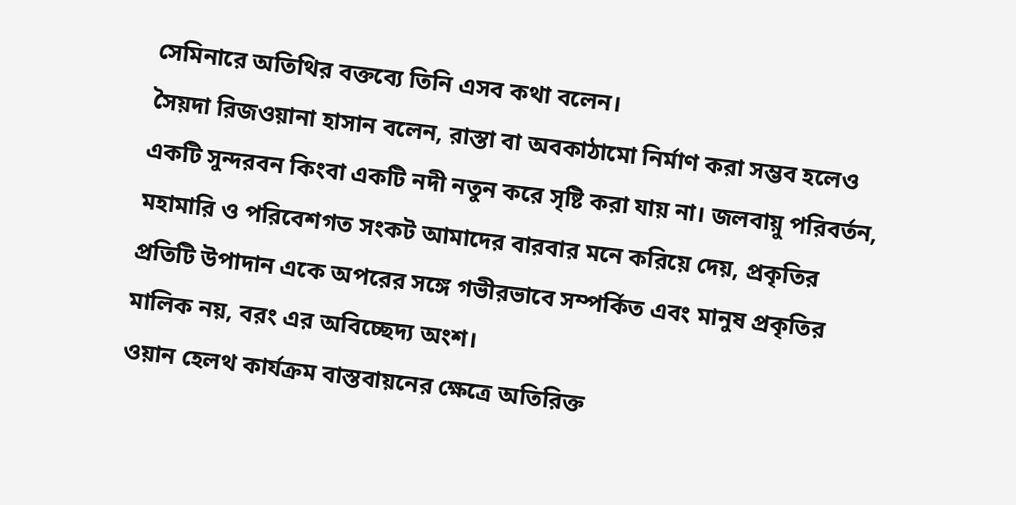সেমিনারে অতিথির বক্তব্যে তিনি এসব কথা বলেন।
সৈয়দা রিজওয়ানা হাসান বলেন, রাস্তা বা অবকাঠামো নির্মাণ করা সম্ভব হলেও একটি সুন্দরবন কিংবা একটি নদী নতুন করে সৃষ্টি করা যায় না। জলবায়ু পরিবর্তন, মহামারি ও পরিবেশগত সংকট আমাদের বারবার মনে করিয়ে দেয়, প্রকৃতির প্রতিটি উপাদান একে অপরের সঙ্গে গভীরভাবে সম্পর্কিত এবং মানুষ প্রকৃতির মালিক নয়, বরং এর অবিচ্ছেদ্য অংশ।
ওয়ান হেলথ কার্যক্রম বাস্তবায়নের ক্ষেত্রে অতিরিক্ত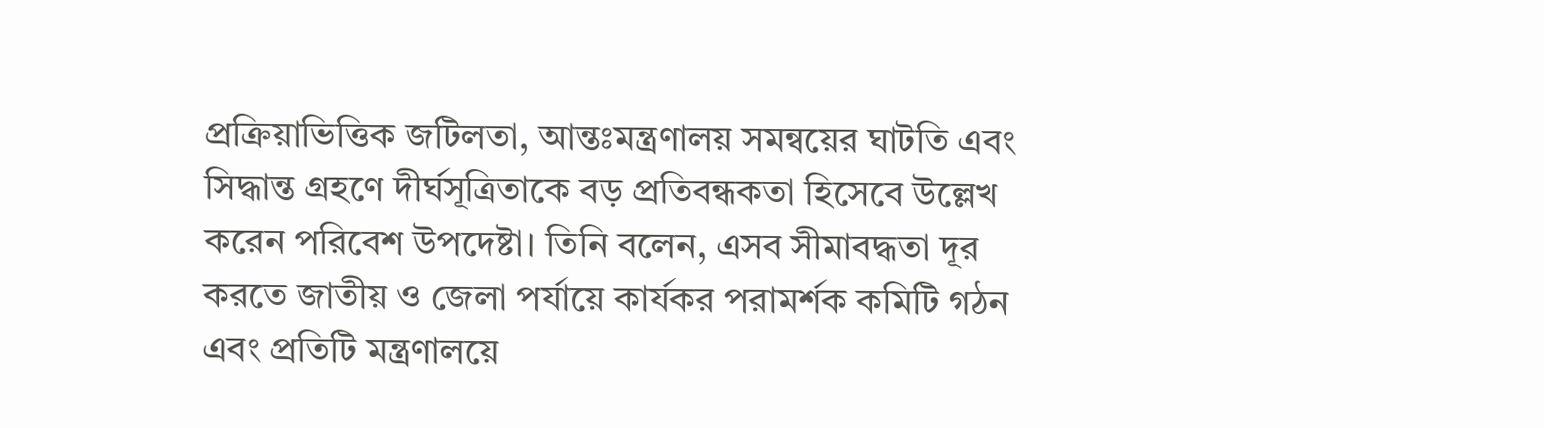প্রক্রিয়াভিত্তিক জটিলতা, আন্তঃমন্ত্রণালয় সমন্বয়ের ঘাটতি এবং সিদ্ধান্ত গ্রহণে দীর্ঘসূত্রিতাকে বড় প্রতিবন্ধকতা হিসেবে উল্লেখ করেন পরিবেশ উপদেষ্টা। তিনি বলেন, এসব সীমাবদ্ধতা দূর করতে জাতীয় ও জেলা পর্যায়ে কার্যকর পরামর্শক কমিটি গঠন এবং প্রতিটি মন্ত্রণালয়ে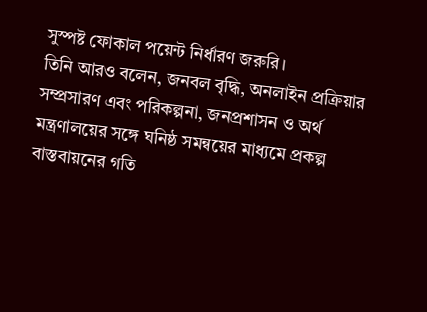সুস্পষ্ট ফোকাল পয়েন্ট নির্ধারণ জরুরি।
তিনি আরও বলেন, জনবল বৃদ্ধি, অনলাইন প্রক্রিয়ার সম্প্রসারণ এবং পরিকল্পনা, জনপ্রশাসন ও অর্থ মন্ত্রণালয়ের সঙ্গে ঘনিষ্ঠ সমন্বয়ের মাধ্যমে প্রকল্প বাস্তবায়নের গতি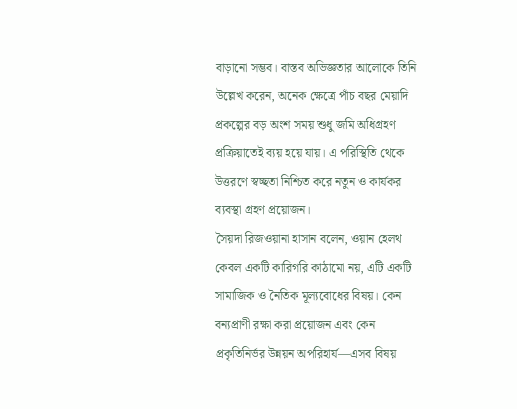বাড়ানো সম্ভব। বাস্তব অভিজ্ঞতার আলোকে তিনি উল্লেখ করেন, অনেক ক্ষেত্রে পাঁচ বছর মেয়াদি প্রকল্পের বড় অংশ সময় শুধু জমি অধিগ্রহণ প্রক্রিয়াতেই ব্যয় হয়ে যায়। এ পরিস্থিতি থেকে উত্তরণে স্বচ্ছতা নিশ্চিত করে নতুন ও কার্যকর ব্যবস্থা গ্রহণ প্রয়োজন।
সৈয়দা রিজওয়ানা হাসান বলেন, ওয়ান হেলথ কেবল একটি কারিগরি কাঠামো নয়, এটি একটি সামাজিক ও নৈতিক মূল্যবোধের বিষয়। কেন বন্যপ্রাণী রক্ষা করা প্রয়োজন এবং কেন প্রকৃতিনির্ভর উন্নয়ন অপরিহার্য—এসব বিষয়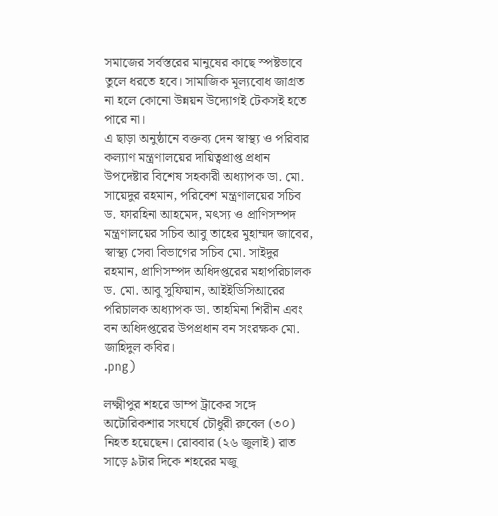সমাজের সর্বস্তরের মানুষের কাছে স্পষ্টভাবে তুলে ধরতে হবে। সামাজিক মূল্যবোধ জাগ্রত না হলে কোনো উন্নয়ন উদ্যোগই টেকসই হতে পারে না।
এ ছাড়া অনুষ্ঠানে বক্তব্য দেন স্বাস্থ্য ও পরিবার কল্যাণ মন্ত্রণালয়ের দায়িত্বপ্রাপ্ত প্রধান উপদেষ্টার বিশেষ সহকারী অধ্যাপক ডা. মো. সায়েদুর রহমান, পরিবেশ মন্ত্রণালয়ের সচিব ড. ফারহিনা আহমেদ, মৎস্য ও প্রাণিসম্পদ মন্ত্রণালয়ের সচিব আবু তাহের মুহাম্মদ জাবের, স্বাস্থ্য সেবা বিভাগের সচিব মো. সাইদুর রহমান, প্রাণিসম্পদ অধিদপ্তরের মহাপরিচালক ড. মো. আবু সুফিয়ান, আইইডিসিআরের পরিচালক অধ্যাপক ডা. তাহমিনা শিরীন এবং বন অধিদপ্তরের উপপ্রধান বন সংরক্ষক মো. জাহিদুল কবির।
.png)

লক্ষ্মীপুর শহরে ডাম্প ট্রাকের সঙ্গে অটোরিকশার সংঘর্ষে চৌধুরী রুবেল (৩০) নিহত হয়েছেন। রোববার (২৬ জুলাই) রাত সাড়ে ৯টার দিকে শহরের মজু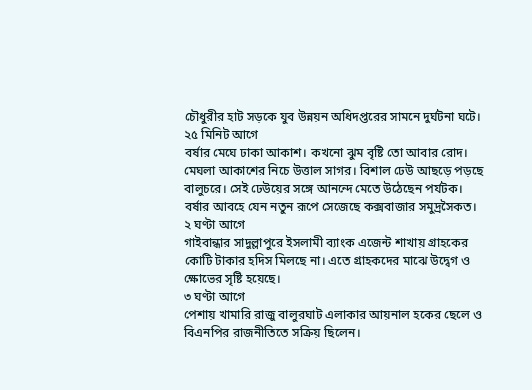চৌধুরীর হাট সড়কে যুব উন্নয়ন অধিদপ্তরের সামনে দুর্ঘটনা ঘটে।
২৫ মিনিট আগে
বর্ষার মেঘে ঢাকা আকাশ। কখনো ঝুম বৃষ্টি তো আবার রোদ। মেঘলা আকাশের নিচে উত্তাল সাগর। বিশাল ঢেউ আছড়ে পড়ছে বালুচরে। সেই ঢেউয়ের সঙ্গে আনন্দে মেতে উঠেছেন পর্যটক। বর্ষার আবহে যেন নতুন রূপে সেজেছে কক্সবাজার সমুদ্রসৈকত।
২ ঘণ্টা আগে
গাইবান্ধার সাদুল্লাপুরে ইসলামী ব্যাংক এজেন্ট শাখায় গ্রাহকের কোটি টাকার হদিস মিলছে না। এতে গ্রাহকদের মাঝে উদ্বেগ ও ক্ষোভের সৃষ্টি হয়েছে।
৩ ঘণ্টা আগে
পেশায় খামারি রাজু বালুরঘাট এলাকার আয়নাল হকের ছেলে ও বিএনপির রাজনীতিতে সক্রিয় ছিলেন।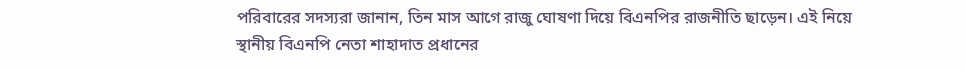পরিবারের সদস্যরা জানান, তিন মাস আগে রাজু ঘোষণা দিয়ে বিএনপির রাজনীতি ছাড়েন। এই নিয়ে স্থানীয় বিএনপি নেতা শাহাদাত প্রধানের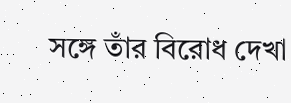সঙ্গে তাঁর বিরোধ দেখা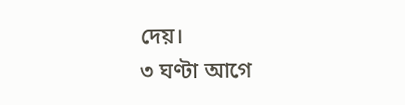দেয়।
৩ ঘণ্টা আগে